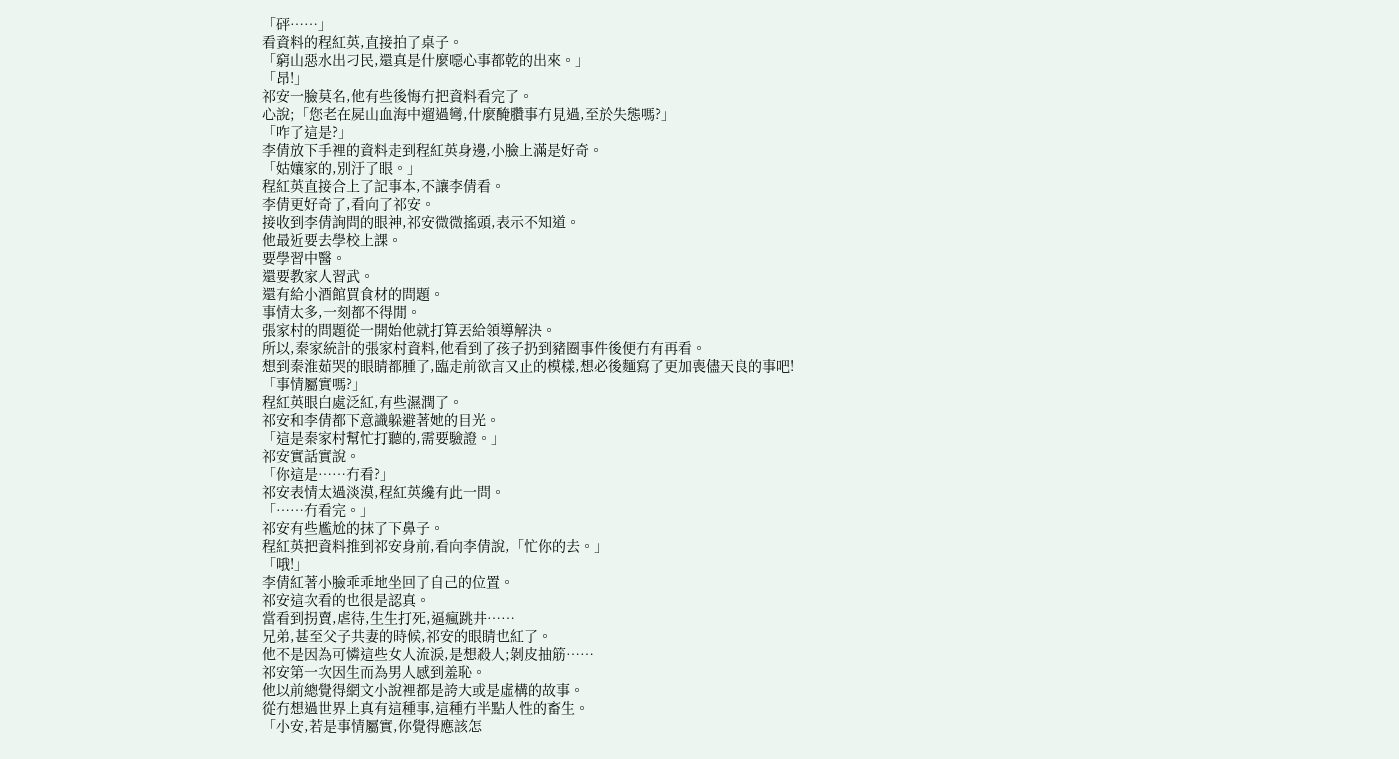「砰……」
看資料的程紅英,直接拍了桌子。
「窮山惡水出刁民,還真是什麼噁心事都乾的出來。」
「昂!」
祁安一臉莫名,他有些後悔冇把資料看完了。
心說;「您老在屍山血海中遛過彎,什麼醃臢事冇見過,至於失態嗎?」
「咋了這是?」
李倩放下手裡的資料走到程紅英身邊,小臉上滿是好奇。
「姑孃家的,別汙了眼。」
程紅英直接合上了記事本,不讓李倩看。
李倩更好奇了,看向了祁安。
接收到李倩詢問的眼神,祁安微微搖頭,表示不知道。
他最近要去學校上課。
要學習中醫。
還要教家人習武。
還有給小酒館買食材的問題。
事情太多,一刻都不得閒。
張家村的問題從一開始他就打算丟給領導解決。
所以,秦家統計的張家村資料,他看到了孩子扔到豬圈事件後便冇有再看。
想到秦淮茹哭的眼睛都腫了,臨走前欲言又止的模樣,想必後麵寫了更加喪儘天良的事吧!
「事情屬實嗎?」
程紅英眼白處泛紅,有些濕潤了。
祁安和李倩都下意識躲避著她的目光。
「這是秦家村幫忙打聽的,需要驗證。」
祁安實話實說。
「你這是……冇看?」
祁安表情太過淡漠,程紅英纔有此一問。
「……冇看完。」
祁安有些尷尬的抹了下鼻子。
程紅英把資料推到祁安身前,看向李倩說,「忙你的去。」
「哦!」
李倩紅著小臉乖乖地坐回了自己的位置。
祁安這次看的也很是認真。
當看到拐賣,虐待,生生打死,逼瘋跳井……
兄弟,甚至父子共妻的時候,祁安的眼睛也紅了。
他不是因為可憐這些女人流淚,是想殺人;剝皮抽筋……
祁安第一次因生而為男人感到羞恥。
他以前總覺得網文小說裡都是誇大或是虛構的故事。
從冇想過世界上真有這種事,這種冇半點人性的畜生。
「小安,若是事情屬實,你覺得應該怎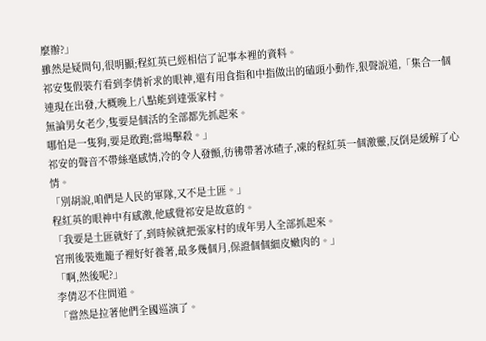麼辦?」
雖然是疑問句,很明顯;程紅英已經相信了記事本裡的資料。
祁安隻假裝冇看到李倩祈求的眼神,還有用食指和中指做出的磕頭小動作,狠聲說道,「集合一個連現在出發,大概晚上八點能到達張家村。
無論男女老少,隻要是個活的全部都先抓起來。
哪怕是一隻狗,要是敢跑;當場擊殺。」
祁安的聲音不帶絲毫感情,冷的令人發顫,彷彿帶著冰碴子,凍的程紅英一個激靈,反倒是緩解了心情。
「別胡說,咱們是人民的軍隊,又不是土匪。」
程紅英的眼神中有感激,他感覺祁安是故意的。
「我要是土匪就好了,到時候就把張家村的成年男人全部抓起來。
宮刑後裝進籠子裡好好養著,最多幾個月,保證個個細皮嫩肉的。」
「啊,然後呢?」
李倩忍不住問道。
「當然是拉著他們全國巡演了。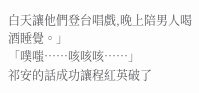白天讓他們登台唱戲,晚上陪男人喝酒睡覺。」
「噗嗤……咳咳咳……」
祁安的話成功讓程紅英破了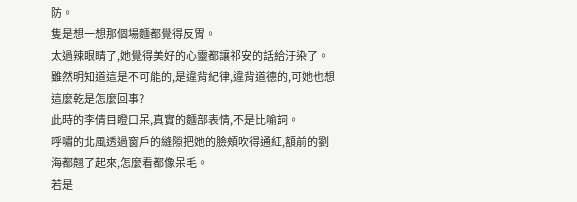防。
隻是想一想那個場麵都覺得反胃。
太過辣眼睛了,她覺得美好的心靈都讓祁安的話給汙染了。
雖然明知道這是不可能的,是違背紀律,違背道德的,可她也想這麼乾是怎麼回事?
此時的李倩目瞪口呆,真實的麵部表情,不是比喻詞。
呼嘯的北風透過窗戶的縫隙把她的臉頰吹得通紅,額前的劉海都翹了起來,怎麼看都像呆毛。
若是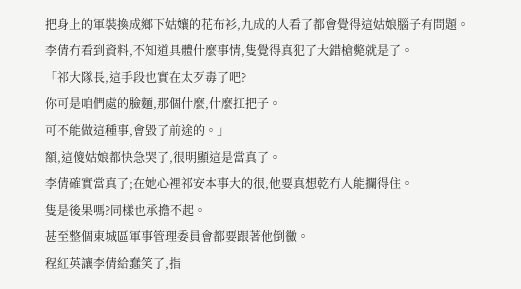把身上的軍裝換成鄉下姑孃的花布衫,九成的人看了都會覺得這姑娘腦子有問題。
李倩冇看到資料,不知道具體什麼事情,隻覺得真犯了大錯槍斃就是了。
「祁大隊長,這手段也實在太歹毒了吧?
你可是咱們處的臉麵,那個什麼,什麼扛把子。
可不能做這種事,會毀了前途的。」
額,這傻姑娘都快急哭了,很明顯這是當真了。
李倩確實當真了;在她心裡祁安本事大的很,他要真想乾冇人能攔得住。
隻是後果嗎?同樣也承擔不起。
甚至整個東城區軍事管理委員會都要跟著他倒黴。
程紅英讓李倩給蠢笑了,指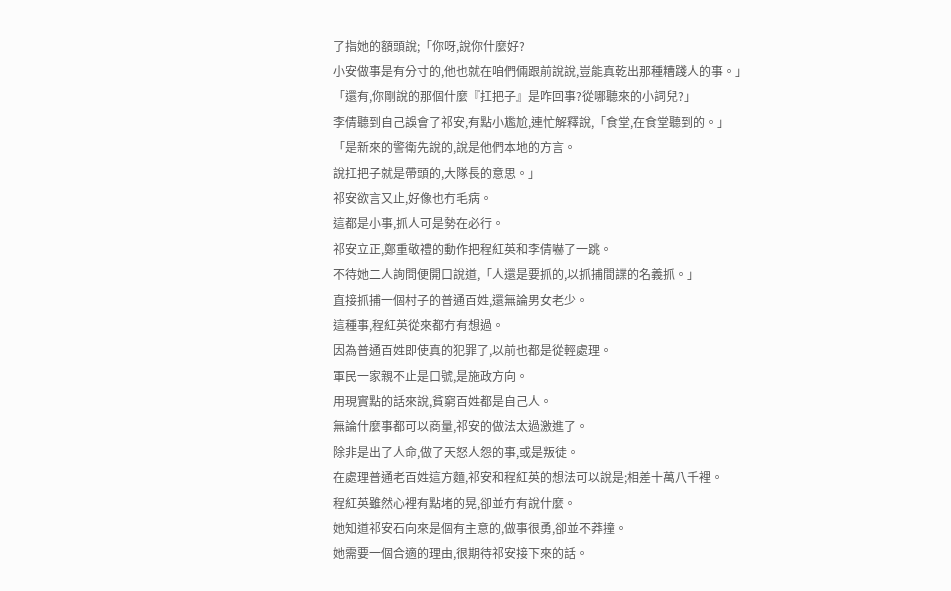了指她的額頭說;「你呀,說你什麼好?
小安做事是有分寸的,他也就在咱們倆跟前說說,豈能真乾出那種糟踐人的事。」
「還有,你剛說的那個什麼『扛把子』是咋回事?從哪聽來的小詞兒?」
李倩聽到自己誤會了祁安,有點小尷尬,連忙解釋說,「食堂,在食堂聽到的。」
「是新來的警衛先說的,說是他們本地的方言。
說扛把子就是帶頭的,大隊長的意思。」
祁安欲言又止,好像也冇毛病。
這都是小事,抓人可是勢在必行。
祁安立正,鄭重敬禮的動作把程紅英和李倩嚇了一跳。
不待她二人詢問便開口說道,「人還是要抓的,以抓捕間諜的名義抓。」
直接抓捕一個村子的普通百姓,還無論男女老少。
這種事,程紅英從來都冇有想過。
因為普通百姓即使真的犯罪了,以前也都是從輕處理。
軍民一家親不止是口號,是施政方向。
用現實點的話來說,貧窮百姓都是自己人。
無論什麼事都可以商量,祁安的做法太過激進了。
除非是出了人命,做了天怒人怨的事,或是叛徒。
在處理普通老百姓這方麵,祁安和程紅英的想法可以說是;相差十萬八千裡。
程紅英雖然心裡有點堵的晃,卻並冇有說什麼。
她知道祁安石向來是個有主意的,做事很勇,卻並不莽撞。
她需要一個合適的理由,很期待祁安接下來的話。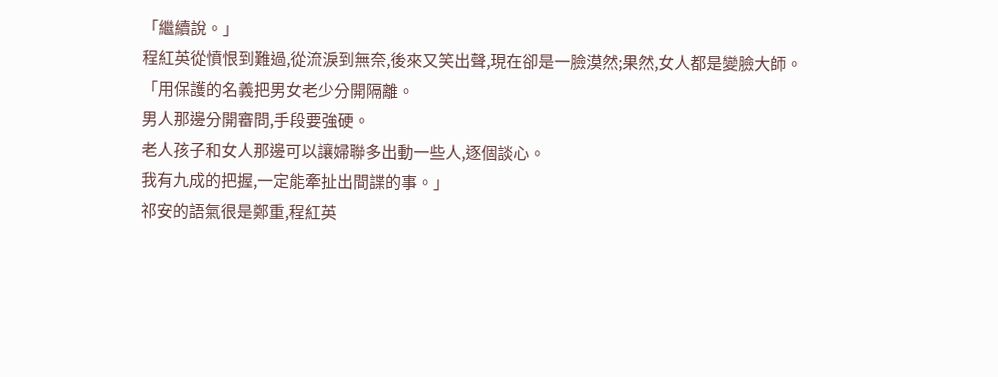「繼續說。」
程紅英從憤恨到難過,從流淚到無奈,後來又笑出聲,現在卻是一臉漠然;果然,女人都是變臉大師。
「用保護的名義把男女老少分開隔離。
男人那邊分開審問,手段要強硬。
老人孩子和女人那邊可以讓婦聯多出動一些人,逐個談心。
我有九成的把握,一定能牽扯出間諜的事。」
祁安的語氣很是鄭重,程紅英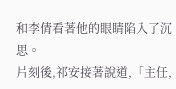和李倩看著他的眼睛陷入了沉思。
片刻後,祁安接著說道,「主任,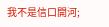我不是信口開河;